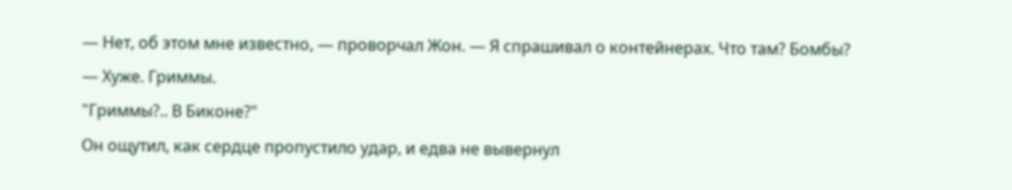— Нет, об этом мне известно, — проворчал Жон. — Я спрашивал о контейнерах. Что там? Бомбы?
— Хуже. Гриммы.
"Гриммы?.. В Биконе?"
Он ощутил, как сердце пропустило удар, и едва не вывернул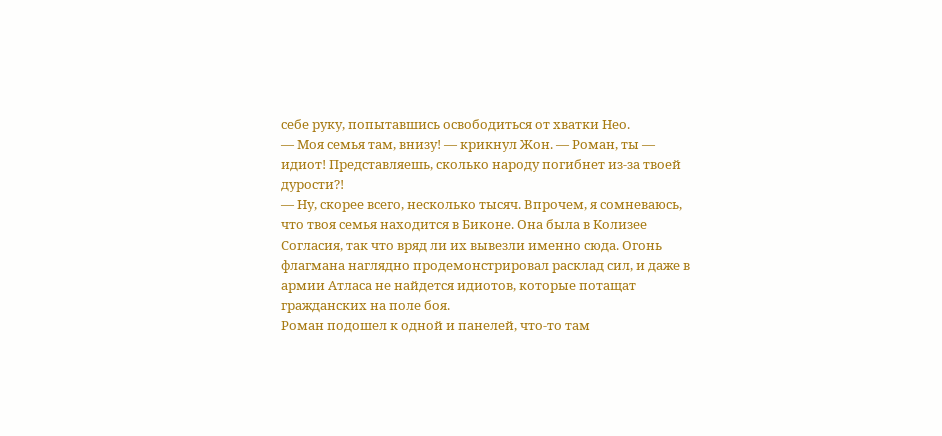себе руку, попытавшись освободиться от хватки Нео.
— Моя семья там, внизу! — крикнул Жон. — Роман, ты — идиот! Представляешь, сколько народу погибнет из-за твоей дурости?!
— Ну, скорее всего, несколько тысяч. Впрочем, я сомневаюсь, что твоя семья находится в Биконе. Она была в Колизее Согласия, так что вряд ли их вывезли именно сюда. Огонь флагмана наглядно продемонстрировал расклад сил, и даже в армии Атласа не найдется идиотов, которые потащат гражданских на поле боя.
Роман подошел к одной и панелей, что-то там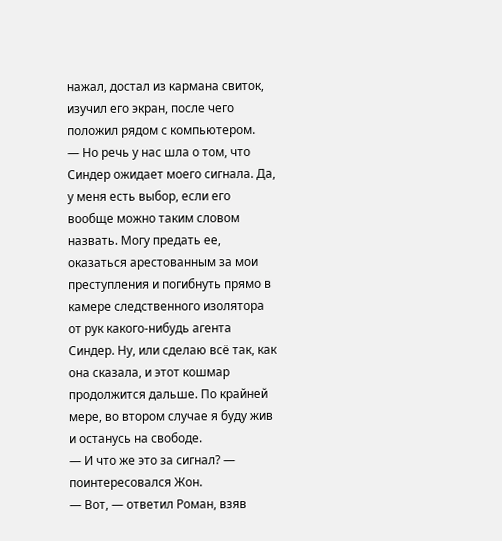нажал, достал из кармана свиток, изучил его экран, после чего положил рядом с компьютером.
— Но речь у нас шла о том, что Синдер ожидает моего сигнала. Да, у меня есть выбор, если его вообще можно таким словом назвать. Могу предать ее, оказаться арестованным за мои преступления и погибнуть прямо в камере следственного изолятора от рук какого-нибудь агента Синдер. Ну, или сделаю всё так, как она сказала, и этот кошмар продолжится дальше. По крайней мере, во втором случае я буду жив и останусь на свободе.
— И что же это за сигнал? — поинтересовался Жон.
— Вот, — ответил Роман, взяв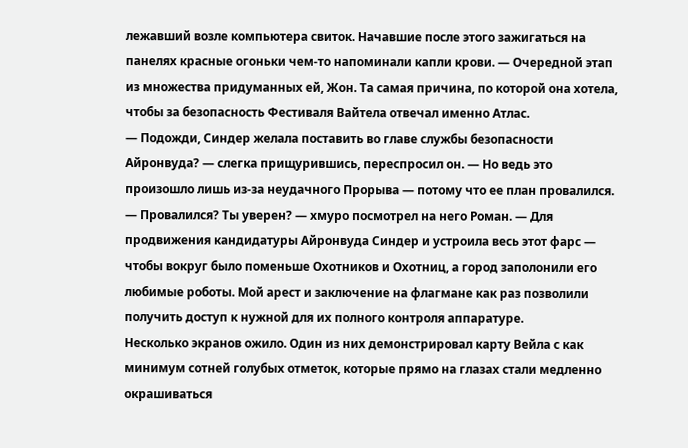лежавший возле компьютера свиток. Начавшие после этого зажигаться на панелях красные огоньки чем-то напоминали капли крови. — Очередной этап из множества придуманных ей, Жон. Та самая причина, по которой она хотела, чтобы за безопасность Фестиваля Вайтела отвечал именно Атлас.
— Подожди, Синдер желала поставить во главе службы безопасности Айронвуда? — слегка прищурившись, переспросил он. — Но ведь это произошло лишь из-за неудачного Прорыва — потому что ее план провалился.
— Провалился? Ты уверен? — хмуро посмотрел на него Роман. — Для продвижения кандидатуры Айронвуда Синдер и устроила весь этот фарс — чтобы вокруг было поменьше Охотников и Охотниц, а город заполонили его любимые роботы. Мой арест и заключение на флагмане как раз позволили получить доступ к нужной для их полного контроля аппаратуре.
Несколько экранов ожило. Один из них демонстрировал карту Вейла с как минимум сотней голубых отметок, которые прямо на глазах стали медленно окрашиваться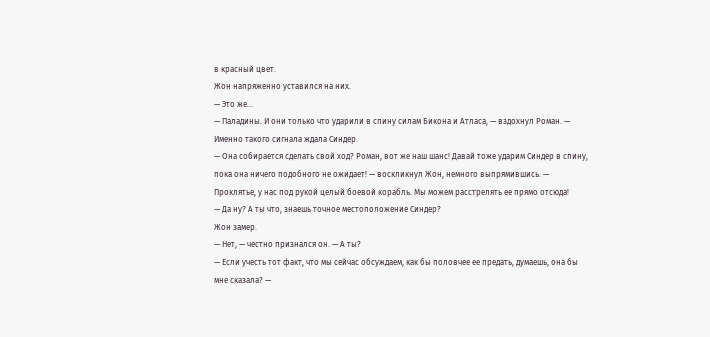в красный цвет.
Жон напряженно уставился на них.
— Это же...
— Паладины. И они только что ударили в спину силам Бикона и Атласа, — вздохнул Роман. — Именно такого сигнала ждала Синдер.
— Она собирается сделать свой ход? Роман, вот же наш шанс! Давай тоже ударим Синдер в спину, пока она ничего подобного не ожидает! — воскликнул Жон, немного выпрямившись. — Проклятье, у нас под рукой целый боевой корабль. Мы можем расстрелять ее прямо отсюда!
— Да ну? А ты что, знаешь точное местоположение Синдер?
Жон замер.
— Нет, — честно признался он. — А ты?
— Если учесть тот факт, что мы сейчас обсуждаем, как бы половчее ее предать, думаешь, она бы мне сказала? —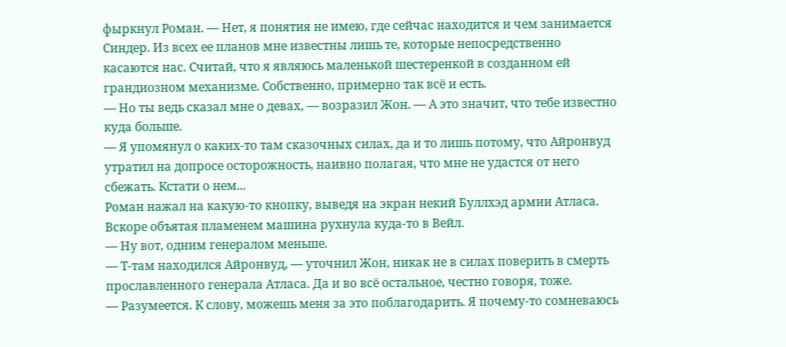фыркнул Роман. — Нет, я понятия не имею, где сейчас находится и чем занимается Синдер. Из всех ее планов мне известны лишь те, которые непосредственно касаются нас. Считай, что я являюсь маленькой шестеренкой в созданном ей грандиозном механизме. Собственно, примерно так всё и есть.
— Но ты ведь сказал мне о девах, — возразил Жон. — А это значит, что тебе известно куда больше.
— Я упомянул о каких-то там сказочных силах, да и то лишь потому, что Айронвуд утратил на допросе осторожность, наивно полагая, что мне не удастся от него сбежать. Кстати о нем...
Роман нажал на какую-то кнопку, выведя на экран некий Буллхэд армии Атласа. Вскоре объятая пламенем машина рухнула куда-то в Вейл.
— Ну вот, одним генералом меньше.
— Т-там находился Айронвуд, — уточнил Жон, никак не в силах поверить в смерть прославленного генерала Атласа. Да и во всё остальное, честно говоря, тоже.
— Разумеется. К слову, можешь меня за это поблагодарить. Я почему-то сомневаюсь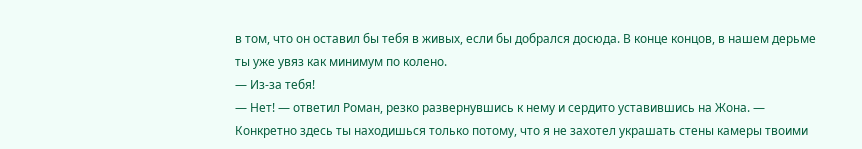в том, что он оставил бы тебя в живых, если бы добрался досюда. В конце концов, в нашем дерьме ты уже увяз как минимум по колено.
— Из-за тебя!
— Нет! — ответил Роман, резко развернувшись к нему и сердито уставившись на Жона. — Конкретно здесь ты находишься только потому, что я не захотел украшать стены камеры твоими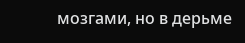мозгами, но в дерьме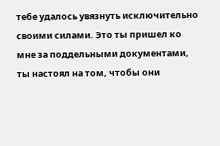тебе удалось увязнуть исключительно своими силами. Это ты пришел ко мне за поддельными документами, ты настоял на том, чтобы они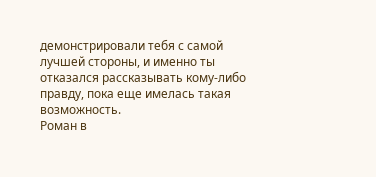демонстрировали тебя с самой лучшей стороны, и именно ты отказался рассказывать кому-либо правду, пока еще имелась такая возможность.
Роман в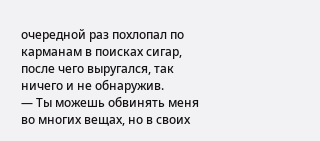очередной раз похлопал по карманам в поисках сигар, после чего выругался, так ничего и не обнаружив.
— Ты можешь обвинять меня во многих вещах, но в своих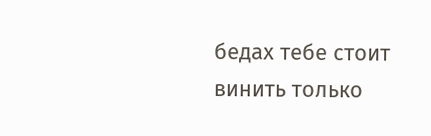бедах тебе стоит винить только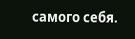самого себя.